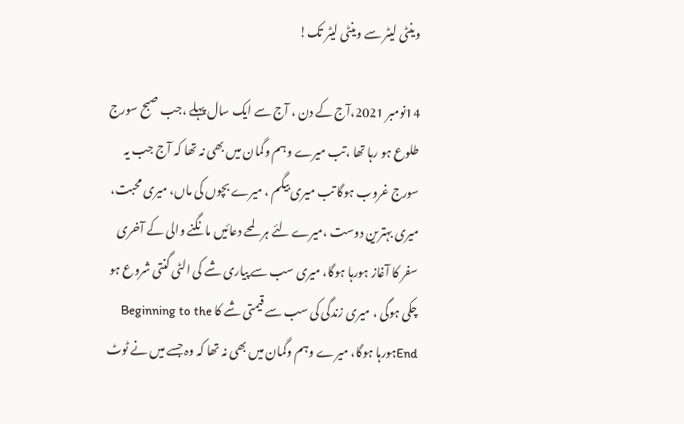وینٹی لیٹر سے وینٹی لیٹر تک!

14نومبر 2021،آج کے دن ، آج سے ایک سال پہلے ،جب صبح سورج طلوع ہو رہا تھا ،تب میرے وہم وگمان میں بھی نہ تھا کہ آج جب یہ سورج غروب ہوگا تب میری بیگم ، میرے بچوں کی ماں، میری محبت، میری بہترین دوست ،میرے لئے ہر لمحے دعائیں مانگنے والی کے آخری سفر کا آغاز ہورہا ہوگا، میری سب سے پیاری شے کی الٹی گنتی شروع ہو چکی ہوگی ، میری زندگی کی سب سے قیمتی شے کا Beginning to the Endہورہا ہوگا، میرے وہم وگمان میں بھی نہ تھا کہ وہ جسے میں نے ٹوٹ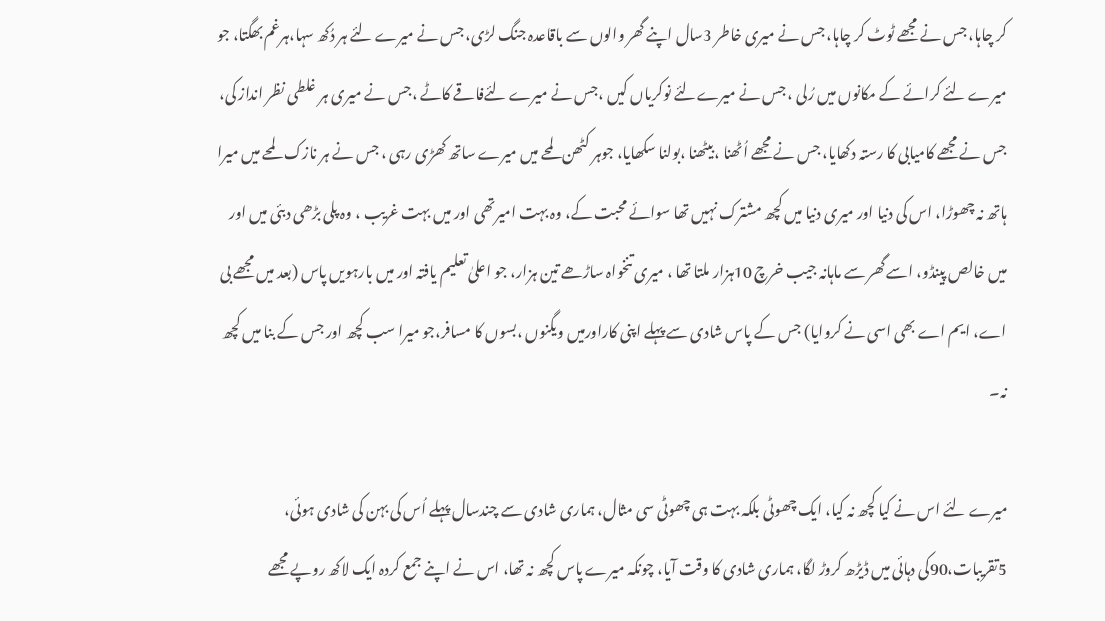کر چاہا، جس نے مجھے ٹوٹ کر چاہا، جس نے میری خاطر 3سال اپنے گھر والوں سے باقاعدہ جنگ لڑی، جس نے میرے لئے ہر دُکھ سہا،ہرغم بھگتا، جو میرے لئے کرائے کے مکانوں میں رُلی ، جس نے میرےلئے نوکریاں کیں ،جس نے میرے لئےفاقے کاٹے ،جس نے میری ہر غلطی نظر انداز کی، جس نے مجھے کامیابی کا رستہ دکھایا، جس نے مجھے اُٹھنا ،بیٹھنا ،بولنا سکھایا، جوہر کٹھن لمحے میں میرے ساتھ کھڑی رہی ، جس نے ہر نازک لمحے میں میرا ہاتھ نہ چھوڑا، اس کی دنیا اور میری دنیا میں کچھ مشترک نہیں تھا سوائے محبت کے، وہ بہت امیرتھی اور میں بہت غریب ، وہ پلی بڑھی دبئی میں اور میں خالص پینڈو، اسے گھر سے ماہانہ جیب خرچ 10ہزار ملتا تھا ، میری تنخواہ ساڑھے تین ہزار، جو اعلیٰ تعلیم یافتہ اور میں بارہویں پاس (بعد میں مجھے بی اے، ایم اے بھی اسی نے کروایا) جس کے پاس شادی سے پہلے اپنی کاراورمیں ویگنوں ،بسوں کا مسافر،جو میرا سب کچھ اور جس کے بنا میں کچھ نہ۔

میرے لئے اس نے کیا کچھ نہ کیا، ایک چھوٹی بلکہ بہت ہی چھوٹی سی مثال، ہماری شادی سے چندسال پہلے اُس کی بہن کی شادی ہوئی، 5تقریبات،90کی دہائی میں ڈیڑھ کروڑ لگا، ہماری شادی کا وقت آیا، چونکہ میرے پاس کچھ نہ تھا، اس نے اپنے جمع کردہ ایک لاکھ روپے مجھے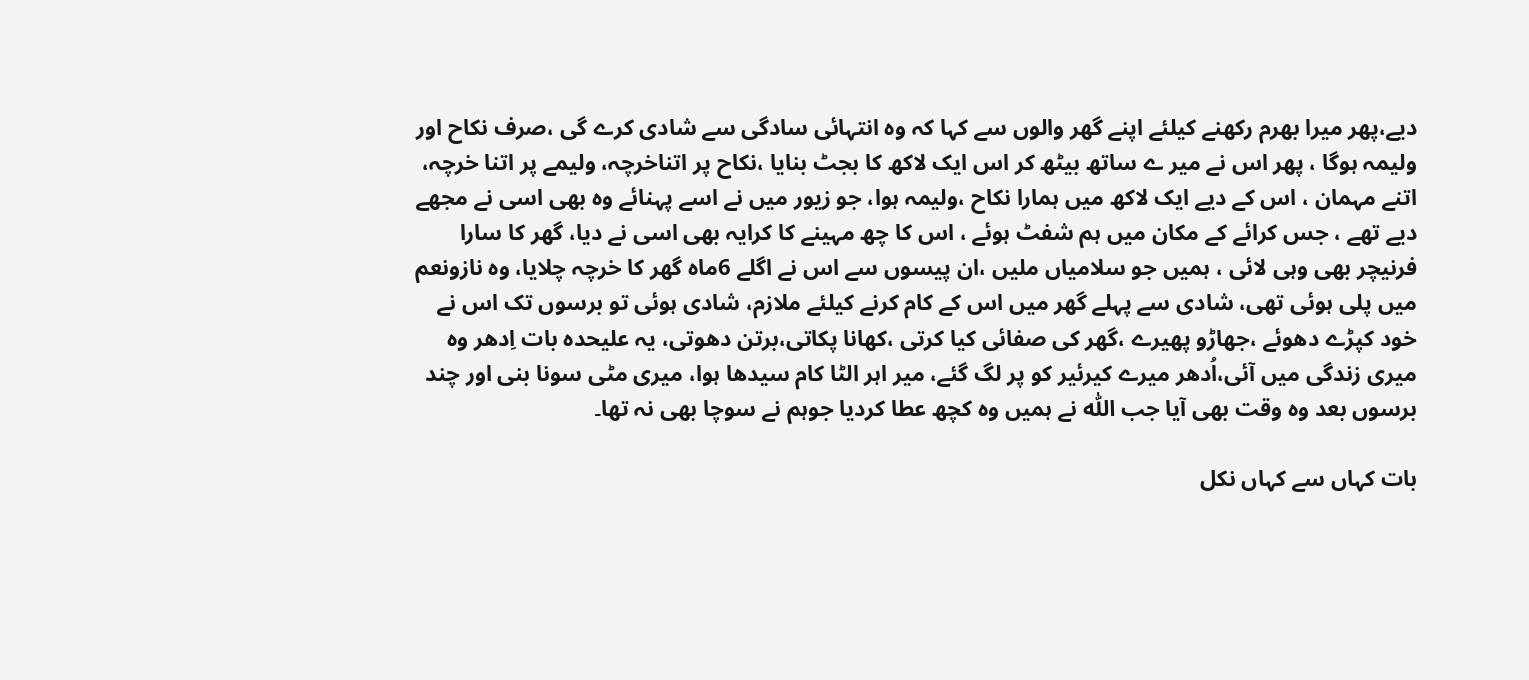دیے،پھر میرا بھرم رکھنے کیلئے اپنے گھر والوں سے کہا کہ وہ انتہائی سادگی سے شادی کرے گی ،صرف نکاح اور ولیمہ ہوگا ، پھر اس نے میر ے ساتھ بیٹھ کر اس ایک لاکھ کا بجٹ بنایا ،نکاح پر اتناخرچہ، ولیمے پر اتنا خرچہ، اتنے مہمان ، اس کے دیے ایک لاکھ میں ہمارا نکاح ،ولیمہ ہوا، جو زیور میں نے اسے پہنائے وہ بھی اسی نے مجھے دیے تھے ، جس کرائے کے مکان میں ہم شفٹ ہوئے ، اس کا چھ مہینے کا کرایہ بھی اسی نے دیا، گھر کا سارا فرنیچر بھی وہی لائی ، ہمیں جو سلامیاں ملیں ،ان پیسوں سے اس نے اگلے 6ماہ گھر کا خرچہ چلایا، وہ نازونعم میں پلی ہوئی تھی، شادی سے پہلے گھر میں اس کے کام کرنے کیلئے ملازم، شادی ہوئی تو برسوں تک اس نے خود کپڑے دھوئے ،جھاڑو پھیرے ،گھر کی صفائی کیا کرتی ،کھانا پکاتی،برتن دھوتی، یہ علیحدہ بات اِدھر وہ میری زندگی میں آئی،اُدھر میرے کیرئیر کو پر لگ گئے، میر اہر الٹا کام سیدھا ہوا، میری مٹی سونا بنی اور چند برسوں بعد وہ وقت بھی آیا جب اللّٰہ نے ہمیں وہ کچھ عطا کردیا جوہم نے سوچا بھی نہ تھا۔

بات کہاں سے کہاں نکل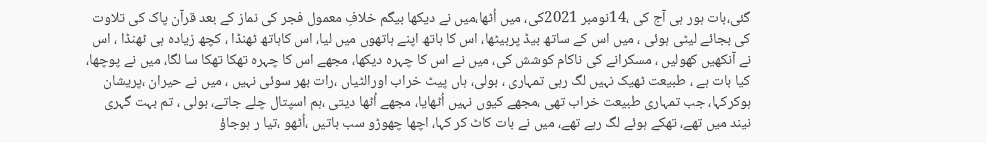گئی،بات ہور ہی آج کی ،14نومبر 2021کی، میں اُٹھا،میں نے دیکھا بیگم خلافِ معمول فجر کی نماز کے بعد قرآن پاک کی تلاوت کی بجائے لیٹی ہوئی ، میں اس کے ساتھ بیڈ پربیٹھا، اس کا ہاتھ اپنے ہاتھوں میں لیا، اس کاہاتھ ٹھنڈا ، کچھ زیادہ ہی ٹھنڈا ، اس نے آنکھیں کھولیں ، مسکرانے کی ناکام کوشش کی، میں نے اس کا چہرہ دیکھا، مجھے اس کا چہرہ تھکا تھکا سا لگا، میں نے پوچھا، کیا بات ہے ، طبیعت ٹھیک نہیں لگ رہی تمہاری ، بولی، ہاں پیٹ خراب اورالٹیاں ،رات بھر سوئی نہیں ، میں نے حیران ،پریشان ہوکرکہا، جب تمہاری طبیعت خراب تھی ،مجھے کیوں نہیں اُٹھایا، مجھے اُٹھا دیتی ،ہم اسپتال چلے جاتے، بولی ، تم بہت گہری نیند میں تھے، تھکے ہوئے لگ رہے تھے، میں نے بات کاٹ کر کہا، اچھا چھوڑو سب باتیں ،اُٹھو ،تیا ر ہوجاؤ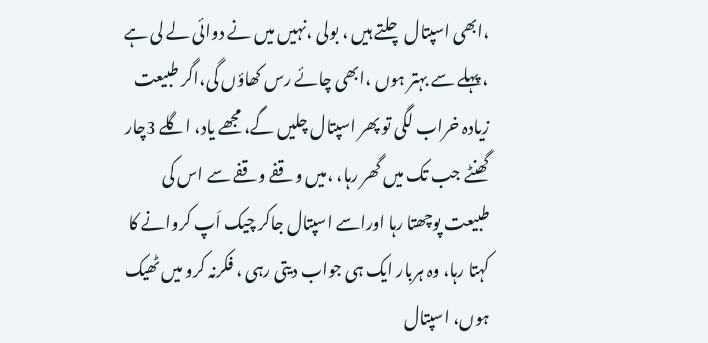،ابھی اسپتال چلتے ہیں ، بولی ،نہیں میں نے دوائی لے لی ہے ، پہلے سے بہتر ہوں ،ابھی چائے رس کھاؤں گی،اگر طبیعت زیادہ خراب لگی تو پھر اسپتال چلیں گے، مجھے یاد، اگلے 3چار گھنٹے جب تک میں گھر رہا، ،میں وقفے وقفے سے اس کی طبیعت پوچھتا رہا اوراسے اسپتال جاکر چیک اَپ کروانے کا کہتا رہا، وہ ہربار ایک ہی جواب دیتی رہی ، فکرنہ کرو میں ٹھیک ہوں، اسپتال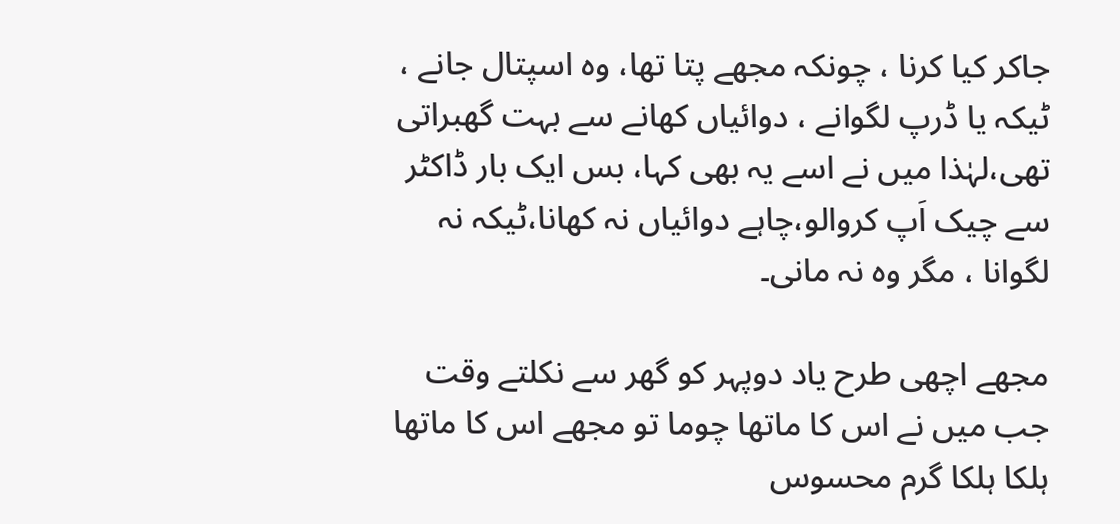جاکر کیا کرنا ، چونکہ مجھے پتا تھا، وہ اسپتال جانے ، ٹیکہ یا ڈرپ لگوانے ، دوائیاں کھانے سے بہت گھبراتی تھی،لہٰذا میں نے اسے یہ بھی کہا، بس ایک بار ڈاکٹر سے چیک اَپ کروالو،چاہے دوائیاں نہ کھانا،ٹیکہ نہ لگوانا ، مگر وہ نہ مانی۔

مجھے اچھی طرح یاد دوپہر کو گھر سے نکلتے وقت جب میں نے اس کا ماتھا چوما تو مجھے اس کا ماتھا ہلکا ہلکا گرم محسوس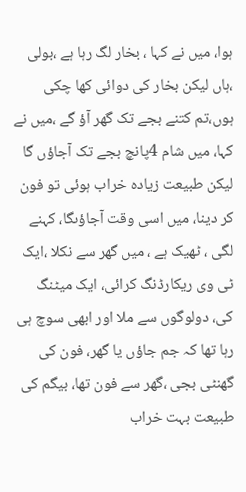ہوا، میں نے کہا ، بخار لگ رہا ہے ،بولی ،ہاں لیکن بخار کی دوائی کھا چکی ہوں،تم کتنے بجے تک گھر آؤ گے ،میں نے کہا، میں شام 4پانچ بجے تک آجاؤں گا لیکن طبیعت زیادہ خراب ہوئی تو فون کر دینا، میں اسی وقت آجاؤںگا، کہنے لگی ، ٹھیک ہے ، میں گھر سے نکلا ،ایک ٹی وی ریکارڈنگ کرائی، ایک میٹنگ کی، دولوگوں سے ملا اور ابھی سوچ ہی رہا تھا کہ جم جاؤں یا گھر، فون کی گھنٹی بجی ،گھر سے فون تھا، بیگم کی طبیعت بہت خراب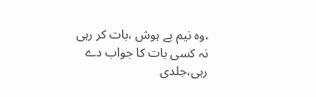،وہ نیم بے ہوش ،بات کر رہی نہ کسی بات کا جواب دے رہی،جلدی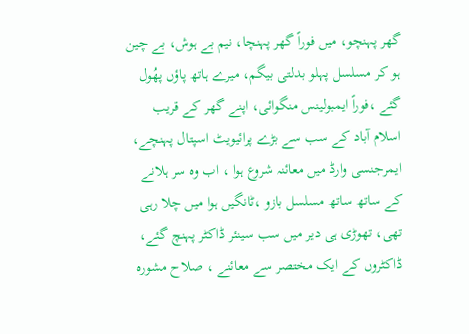گھر پہنچو، میں فوراً گھر پہنچا، نیم بے ہوش، بے چین ہو کر مسلسل پہلو بدلتی بیگم، میرے ہاتھ پاؤں پھُول گئے ،فوراً ایمبولینس منگوائی، اپنے گھر کے قریب اسلام آباد کے سب سے بڑے پرائیویٹ اسپتال پہنچے، ایمرجنسی وارڈ میں معائنہ شروع ہوا ، اب وہ سر ہلانے کے ساتھ ساتھ مسلسل بازو ،ٹانگیں ہوا میں چلا رہی تھی، تھوڑی ہی دیر میں سب سینئر ڈاکٹر پہنچ گئے، ڈاکٹروں کے ایک مختصر سے معائنے ، صلاح مشورہ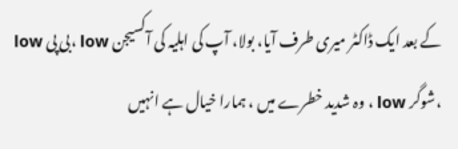کے بعد ایک ڈاکٹر میری طرف آیا، بولا، آپ کی اہلیہ کی آکسیجن low ،بی پی low ،شوگر low ، وہ شدید خطرے میں ، ہمارا خیال ہے انہیں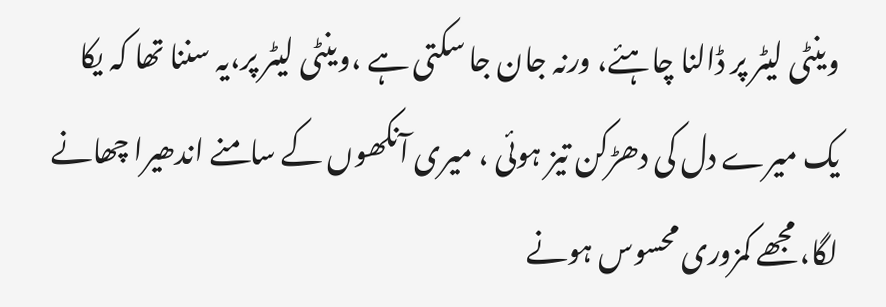وینٹی لیٹر پر ڈالنا چاہئے، ورنہ جان جا سکتی ہے ،وینٹی لیٹر پر،یہ سننا تھا کہ یکا یک میرے دل کی دھڑکن تیز ہوئی ، میری آنکھوں کے سامنے اندھیرا چھانے لگا، مجھے کمزوری محسوس ہونے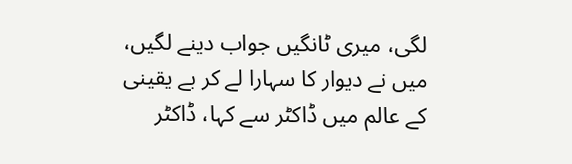لگی، میری ٹانگیں جواب دینے لگیں، میں نے دیوار کا سہارا لے کر بے یقینی کے عالم میں ڈاکٹر سے کہا، ڈاکٹر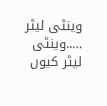وینٹی لیٹر …..وینٹی لیٹر کیوں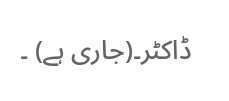ڈاکٹر۔(جاری ہے) ۔